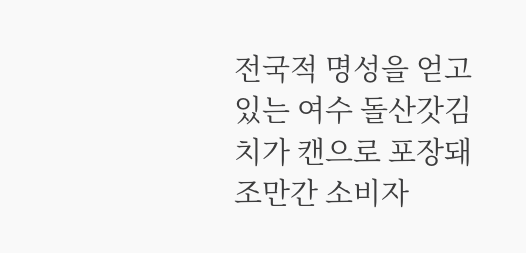전국적 명성을 얻고 있는 여수 돌산갓김치가 캔으로 포장돼 조만간 소비자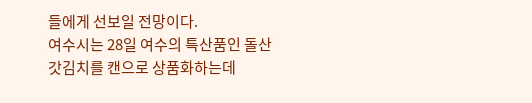들에게 선보일 전망이다.
여수시는 28일 여수의 특산품인 돌산갓김치를 캔으로 상품화하는데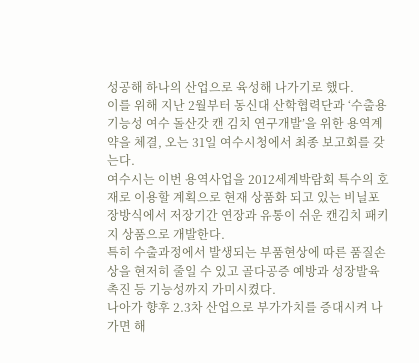성공해 하나의 산업으로 육성해 나가기로 했다.
이를 위해 지난 2월부터 동신대 산학협력단과 ‘수출용 기능성 여수 돌산갓 캔 김치 연구개발’을 위한 용역계약을 체결, 오는 31일 여수시청에서 최종 보고회를 갖는다.
여수시는 이번 용역사업을 2012세계박람회 특수의 호재로 이용할 계획으로 현재 상품화 되고 있는 비닐포장방식에서 저장기간 연장과 유통이 쉬운 캔김치 패키지 상품으로 개발한다.
특히 수출과정에서 발생되는 부품현상에 따른 품질손상을 현저히 줄일 수 있고 골다공증 예방과 성장발육 촉진 등 기능성까지 가미시켰다.
나아가 향후 2.3차 산업으로 부가가치를 증대시켜 나가면 해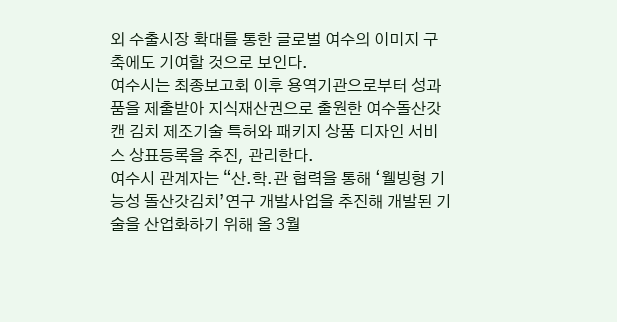외 수출시장 확대를 통한 글로벌 여수의 이미지 구축에도 기여할 것으로 보인다.
여수시는 최종보고회 이후 용역기관으로부터 성과품을 제출받아 지식재산권으로 출원한 여수돌산갓 캔 김치 제조기술 특허와 패키지 상품 디자인 서비스 상표등록을 추진, 관리한다.
여수시 관계자는 “산.학.관 협력을 통해 ‘웰빙형 기능성 돌산갓김치’연구 개발사업을 추진해 개발된 기술을 산업화하기 위해 올 3월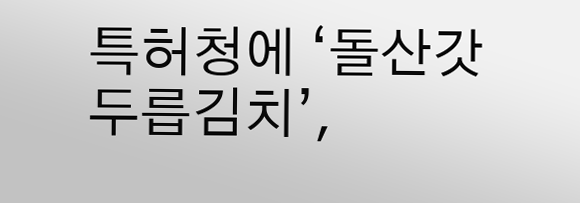특허청에 ‘돌산갓 두릅김치’,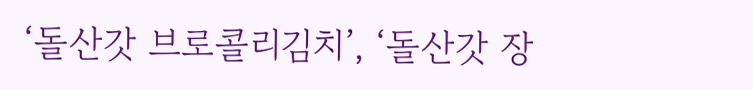‘돌산갓 브로콜리김치’, ‘돌산갓 장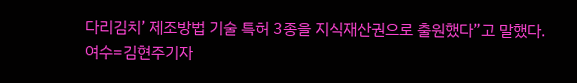다리김치’ 제조방법 기술 특허 3종을 지식재산권으로 출원했다”고 말했다.
여수=김현주기자